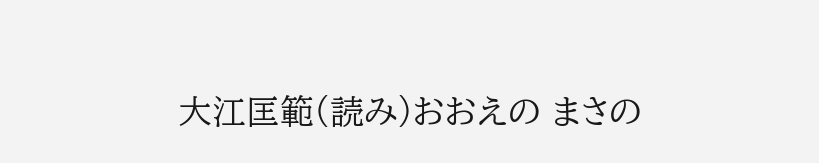大江匡範(読み)おおえの まさの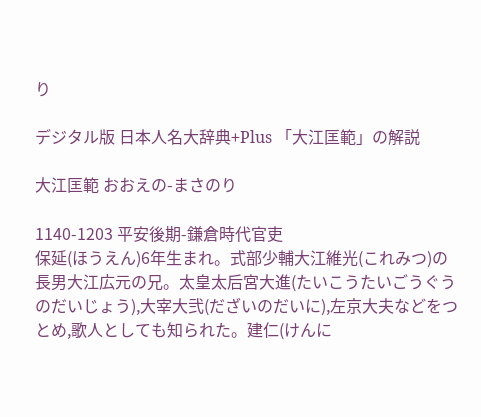り

デジタル版 日本人名大辞典+Plus 「大江匡範」の解説

大江匡範 おおえの-まさのり

1140-1203 平安後期-鎌倉時代官吏
保延(ほうえん)6年生まれ。式部少輔大江維光(これみつ)の長男大江広元の兄。太皇太后宮大進(たいこうたいごうぐうのだいじょう),大宰大弐(だざいのだいに),左京大夫などをつとめ,歌人としても知られた。建仁(けんに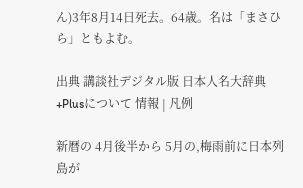ん)3年8月14日死去。64歳。名は「まさひら」ともよむ。

出典 講談社デジタル版 日本人名大辞典+Plusについて 情報 | 凡例

新暦の 4月後半から 5月の,梅雨前に日本列島が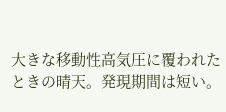大きな移動性高気圧に覆われたときの晴天。発現期間は短い。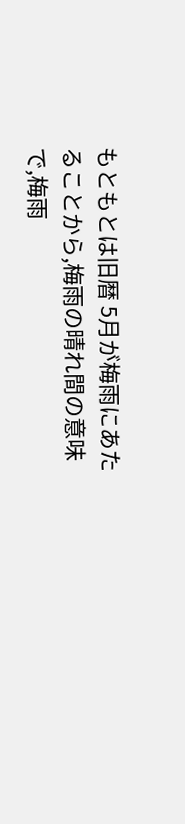もともとは旧暦 5月が梅雨にあたることから,梅雨の晴れ間の意味で,梅雨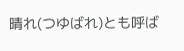晴れ(つゆばれ)とも呼ば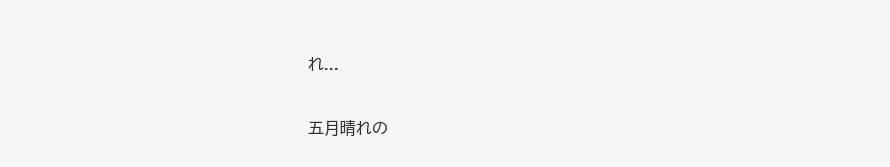れ...

五月晴れの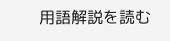用語解説を読む